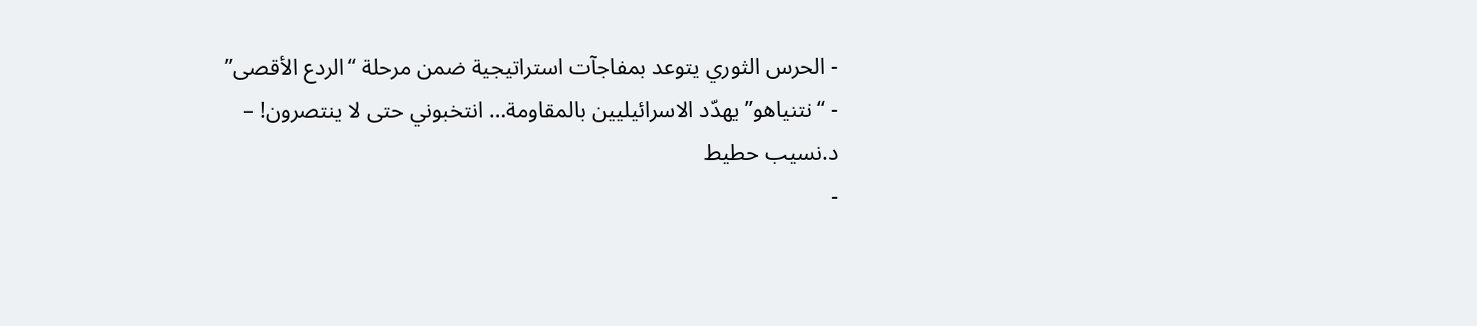- الحرس الثوري يتوعد بمفاجآت استراتيجية ضمن مرحلة “الردع الأقصى”
- “نتنياهو” يهدّد الاسرائيليين بالمقاومة… انتخبوني حتى لا ينتصرون! – د.نسيب حطيط
-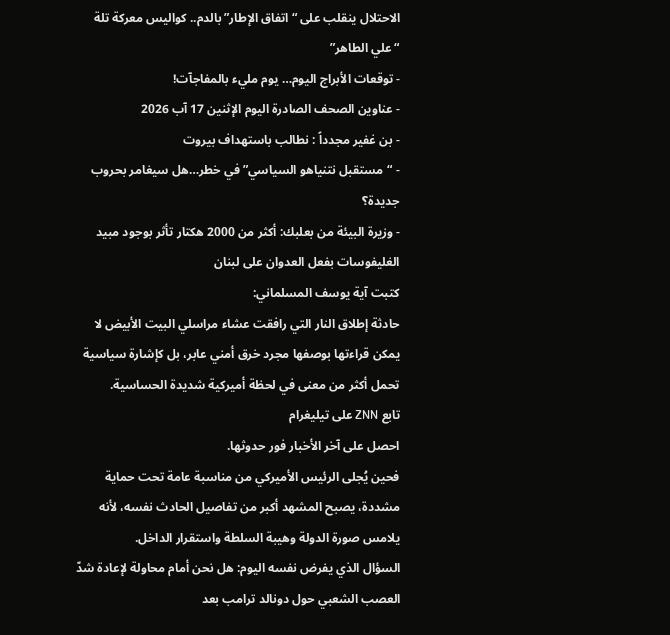الاحتلال ينقلب على “اتفاق الإطار” بالدم.. كواليس معركة تلة “علي الطاهر”
- توقعات الأبراج اليوم… يوم مليء بالمفاجآت!
- عناوين الصحف الصادرة اليوم الإثنين 17 آب 2026
- بن غفير مجدداً : نطالب باستهداف بيروت
- “مستقبل نتنياهو السياسي” في خطر…هل سيغامر بحروب جديدة؟
- وزيرة البيئة من بعلبك: أكثر من 2000 هكتار تأثر بوجود مبيد الغليفوسات بفعل العدوان على لبنان
كتبت آية يوسف المسلماني:
حادثة إطلاق النار التي رافقت عشاء مراسلي البيت الأبيض لا يمكن قراءتها بوصفها مجرد خرق أمني عابر، بل كإشارة سياسية تحمل أكثر من معنى في لحظة أميركية شديدة الحساسية.
تابع ZNN على تيليغرام
احصل على آخر الأخبار فور حدوثها.
فحين يُجلى الرئيس الأميركي من مناسبة عامة تحت حماية مشددة، يصبح المشهد أكبر من تفاصيل الحادث نفسه، لأنه يلامس صورة الدولة وهيبة السلطة واستقرار الداخل.
السؤال الذي يفرض نفسه اليوم: هل نحن أمام محاولة لإعادة شدّ العصب الشعبي حول دونالد ترامب بعد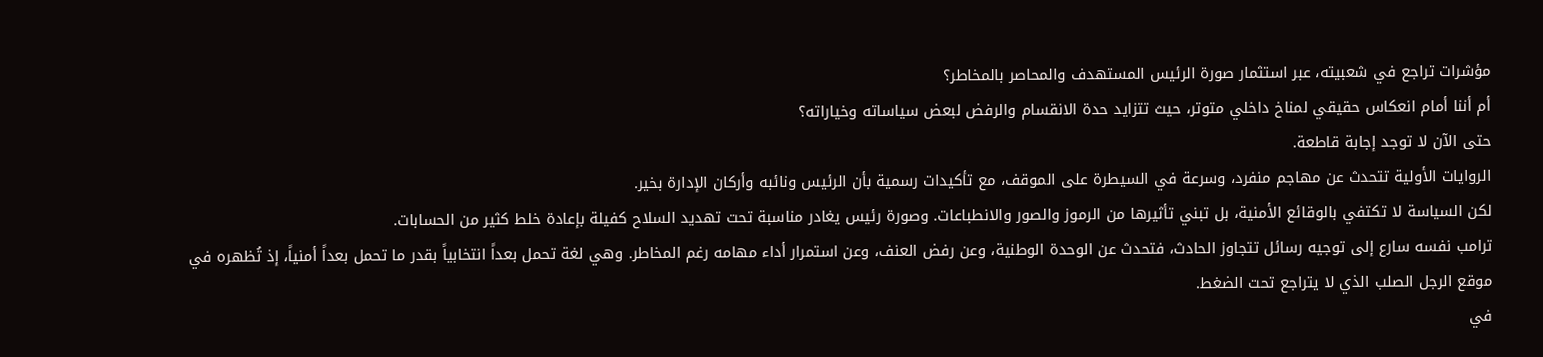مؤشرات تراجع في شعبيته، عبر استثمار صورة الرئيس المستهدف والمحاصر بالمخاطر؟
أم أننا أمام انعكاس حقيقي لمناخ داخلي متوتر، حيث تتزايد حدة الانقسام والرفض لبعض سياساته وخياراته؟
حتى الآن لا توجد إجابة قاطعة.
الروايات الأولية تتحدث عن مهاجم منفرد، وسرعة في السيطرة على الموقف، مع تأكيدات رسمية بأن الرئيس ونائبه وأركان الإدارة بخير.
لكن السياسة لا تكتفي بالوقائع الأمنية، بل تبني تأثيرها من الرموز والصور والانطباعات. وصورة رئيس يغادر مناسبة تحت تهديد السلاح كفيلة بإعادة خلط كثير من الحسابات.
ترامب نفسه سارع إلى توجيه رسائل تتجاوز الحادث، فتحدث عن الوحدة الوطنية، وعن رفض العنف، وعن استمرار أداء مهامه رغم المخاطر. وهي لغة تحمل بعداً انتخابياً بقدر ما تحمل بعداً أمنياً، إذ تُظهره في موقع الرجل الصلب الذي لا يتراجع تحت الضغط.
في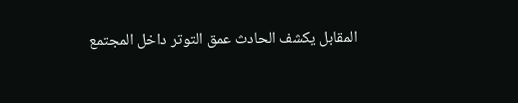المقابل يكشف الحادث عمق التوتر داخل المجتمع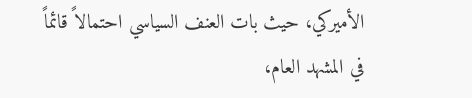الأميركي، حيث بات العنف السياسي احتمالاً قائماً في المشهد العام،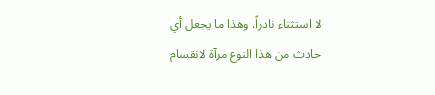لا استثناء نادراً. وهذا ما يجعل أي حادث من هذا النوع مرآة لانقسام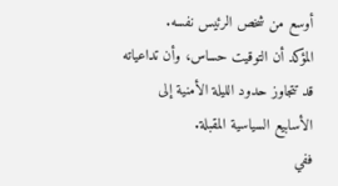أوسع من شخص الرئيس نفسه.
المؤكد أن التوقيت حساس، وأن تداعياته قد تتجاوز حدود الليلة الأمنية إلى الأسابيع السياسية المقبلة.
ففي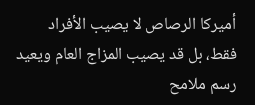أميركا الرصاص لا يصيب الأفراد فقط، بل قد يصيب المزاج العام ويعيد رسم ملامح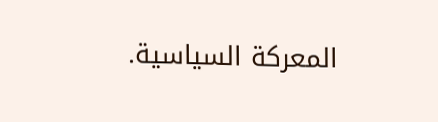المعركة السياسية.